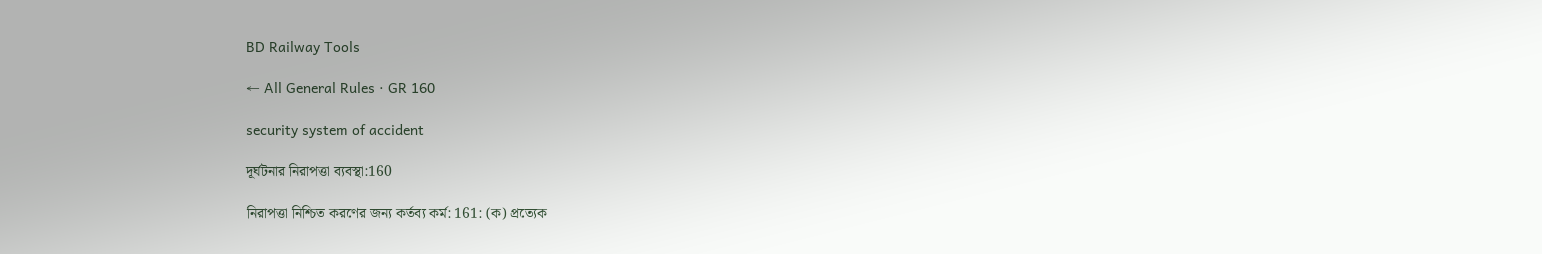BD Railway Tools

← All General Rules · GR 160

security system of accident

দূর্ঘটনার নিরাপত্তা ব্যবস্থা:160

নিরাপত্তা নিশ্চিত করণের জন্য কর্তব্য কর্ম: 161: (ক) প্রত্যেক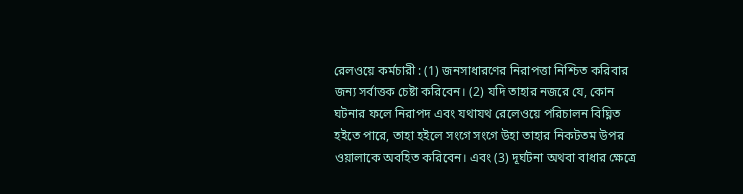রেলওয়ে কর্মচারী : (1) জনসাধারণের নিরাপত্তা নিশ্চিত করিবার জন্য সর্বাত্তক চেষ্টা করিবেন। (2) যদি তাহার নজরে যে, কোন ঘটনার ফলে নিরাপদ এবং যথাযথ রেলেওয়ে পরিচালন বিঘ্নিত হইতে পারে, তাহা হইলে সংগে সংগে উহা তাহার নিকটতম উপর ওয়ালাকে অবহিত করিবেন। এবং (3) দূর্ঘটনা অথবা বাধার ক্ষেত্রে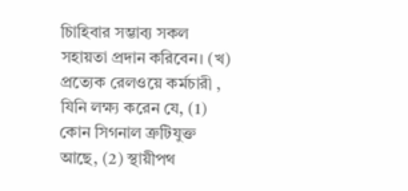চিাহিবার সম্ভাব্য সকল সহায়তা প্রদান করিবেন। (খ) প্রত্যেক রেলওয়ে কর্মচারী , যিনি লক্ষ্য করেন যে, (1) কোন সিগনাল ত্রুটিযুক্ত আছে, (2) স্থায়ীপথ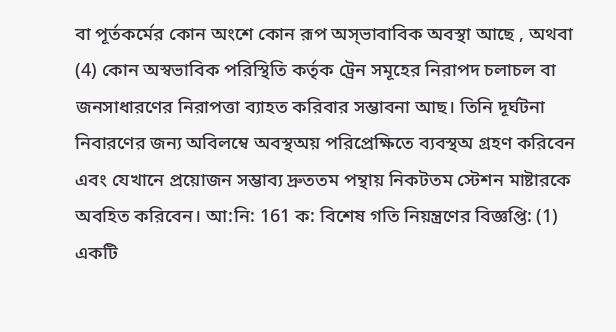বা পূর্তকর্মের কোন অংশে কোন রূপ অস্ভাবাবিক অবস্থা আছে , অথবা (4) কোন অস্বভাবিক পরিস্থিতি কর্তৃক ট্রেন সমূহের নিরাপদ চলাচল বা জনসাধারণের নিরাপত্তা ব্যাহত করিবার সম্ভাবনা আছ। তিনি দূর্ঘটনা নিবারণের জন্য অবিলম্বে অবস্থঅয় পরিপ্রেক্ষিতে ব্যবস্থঅ গ্রহণ করিবেন এবং যেখানে প্রয়োজন সম্ভাব্য দ্রুততম পন্থায় নিকটতম স্টেশন মাষ্টারকে অবহিত করিবেন। আ:নি: 161 ক: বিশেষ গতি নিয়ন্ত্রণের বিজ্ঞপ্তি: (1) একটি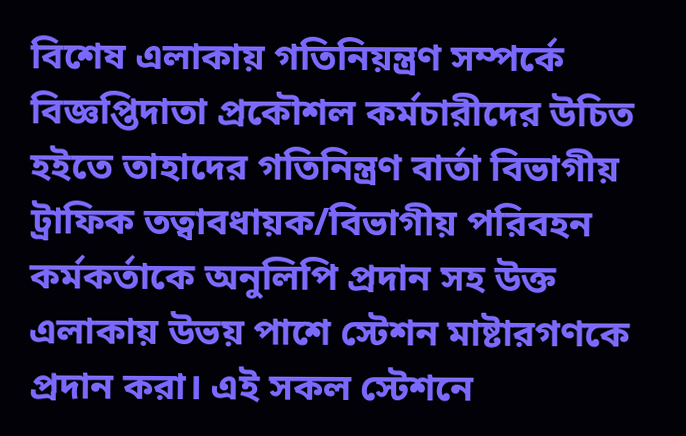বিশেষ এলাকায় গতিনিয়ন্ত্রণ সম্পর্কে বিজ্ঞপ্তিদাতা প্রকৌশল কর্মচারীদের উচিত হইতে তাহাদের গতিনিন্ত্রণ বার্তা বিভাগীয় ট্রাফিক তত্বাবধায়ক/বিভাগীয় পরিবহন কর্মকর্তাকে অনুলিপি প্রদান সহ উক্ত এলাকায় উভয় পাশে স্টেশন মাষ্টারগণকে প্রদান করা। এই সকল স্টেশনে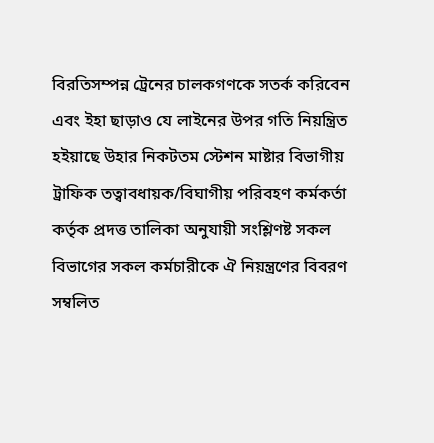বিরতিসম্পন্ন ট্রেনের চালকগণকে সতর্ক করিবেন এবং ইহা ছাড়াও যে লাইনের উপর গতি নিয়ন্ত্রিত হইয়াছে উহার নিকটতম স্টেশন মাষ্টার বিভাগীয় ট্রাফিক তত্বাবধায়ক/বিঘাগীয় পরিবহণ কর্মকর্তা কর্তৃক প্রদত্ত তালিকা অনুযায়ী সংশ্লিণষ্ট সকল বিভাগের সকল কর্মচারীকে ঐ নিয়ন্ত্রণের বিবরণ সম্বলিত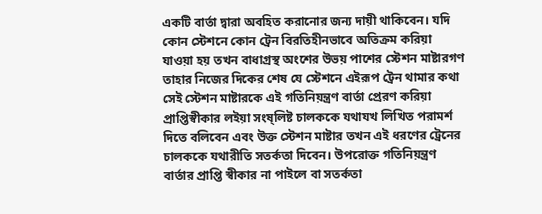একটি বার্তা দ্বারা অবহিত করানোর জন্য দায়ী থাকিবেন। যদি কোন স্টেশনে কোন ট্রেন বিরতিহীনভাবে অতিক্রম করিয়া যাওয়া হয় তখন বাধাগ্রস্থ অংশের উভয় পাশের স্টেশন মাষ্টারগণ তাহার নিজের দিকের শেষ যে স্টেশনে এইরূপ ট্রেন থামার কথা সেই স্টেশন মাষ্টারকে এই গতিনিয়ন্ত্রণ বার্তা প্রেরণ করিয়া প্রাপ্তিস্বীকার লইয়া সংষ্লিষ্ট চালককে যথাযখ লিখিত পরামর্শ দিতে বলিবেন এবং উক্ত স্টেশন মাষ্টার তখন এই ধরণের ট্রেনের চালককে যথারীতি সতর্কতা দিবেন। উপরোক্ত গতিনিয়ন্ত্রণ বার্তার প্রাপ্তি স্বীকার না পাইলে বা সতর্কতা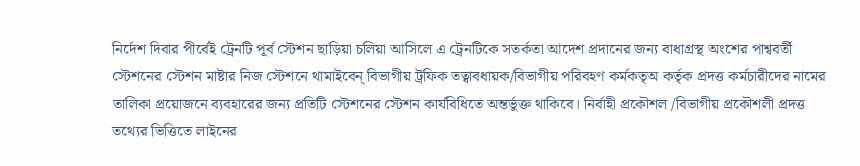নির্দেশ দিবার পীর্বেই ট্রেনটি পূর্ব স্টেশন ছাড়িয়া চলিয়া আসিলে এ ট্রেনটিকে সতর্কতা আদেশ প্রদানের জন্য বাধাগ্রস্থ অংশের পাশ্ববর্তী স্টেশনের স্টেশন মাষ্টার নিজ স্টেশনে থামাইবেন্ বিভাগীয় ট্রফিক তত্বাবধায়ক/বিভাগীয় পরিবহণ কর্মকতৃঅ কর্তৃক প্রদত্ত কর্মচারীদের নামের তালিকা প্রয়োজনে ব্যবহারের জন্য প্রতিটি স্টেশনের স্টেশন কার্যবিধিতে অন্তর্ভুক্ত থাকিবে। নির্বাহী প্রকৌশল /বিভাগীয় প্রকৌশলী প্রদত্ত তথ্যের ভিত্তিতে লাইনের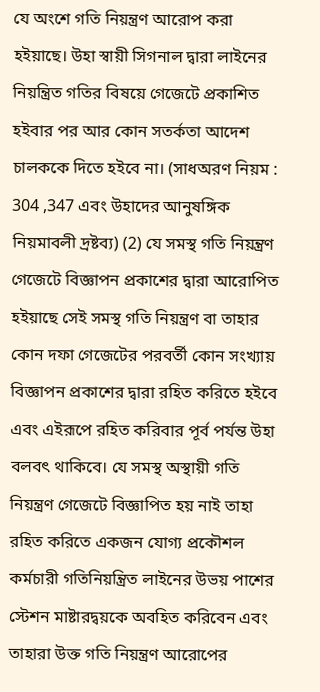যে অংশে গতি নিয়ন্ত্রণ আরোপ করা হইয়াছে। উহা স্বায়ী সিগনাল দ্বারা লাইনের নিয়ন্ত্রিত গতির বিষয়ে গেজেটে প্রকাশিত হইবার পর আর কোন সতর্কতা আদেশ চালককে দিতে হইবে না। (সাধঅরণ নিয়ম : 304 ,347 এবং উহাদের আনুষঙ্গিক নিয়মাবলী দ্রষ্টব্য) (2) যে সমস্থ গতি নিয়ন্ত্রণ গেজেটে বিজ্ঞাপন প্রকাশের দ্বারা আরোপিত হইয়াছে সেই সমস্থ গতি নিয়ন্ত্রণ বা তাহার কোন দফা গেজেটের পরবর্তী কোন সংখ্যায় বিজ্ঞাপন প্রকাশের দ্বারা রহিত করিতে হইবে এবং এইরূপে রহিত করিবার পূর্ব পর্যন্ত উহা বলবৎ থাকিবে। যে সমস্থ অস্থায়ী গতি নিয়ন্ত্রণ গেজেটে বিজ্ঞাপিত হয় নাই তাহা রহিত করিতে একজন যোগ্য প্রকৌশল কর্মচারী গতিনিয়ন্ত্রিত লাইনের উভয় পাশের স্টেশন মাষ্টারদ্বয়কে অবহিত করিবেন এবং তাহারা উক্ত গতি নিয়ন্ত্রণ আরোপের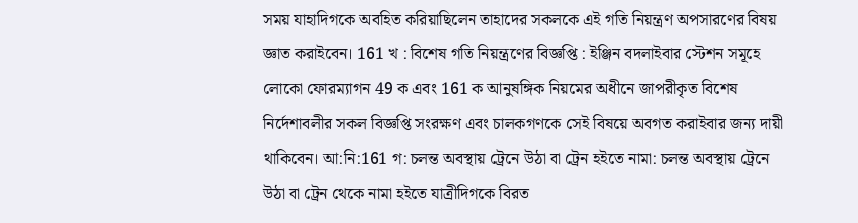সময় যাহাদিগকে অবহিত করিয়াছিলেন তাহাদের সকলকে এই গতি নিয়ন্ত্রণ অপসারণের বিষয় জ্ঞাত করাইবেন। 161 খ : বিশেষ গতি নিয়ন্ত্রণের বিজ্ঞপ্তি : ইঞ্জিন বদলাইবার স্টেশন সমূহে লোকো ফোরম্যাগন 49 ক এবং 161 ক আনুষঙ্গিক নিয়মের অধীনে জাপরীকৃত বিশেষ নির্দেশাবলীর সকল বিজ্ঞপ্তি সংরক্ষণ এবং চালকগণকে সেই বিষয়ে অবগত করাইবার জন্য দায়ী থাকিবেন। আ:নি:161 গ: চলন্ত অবস্থায় ট্রেনে উঠা বা ট্রেন হইতে নামা: চলন্ত অবস্থায় ট্রেনে উঠা বা ট্রেন থেকে নামা হইতে যাত্রীদিগকে বিরত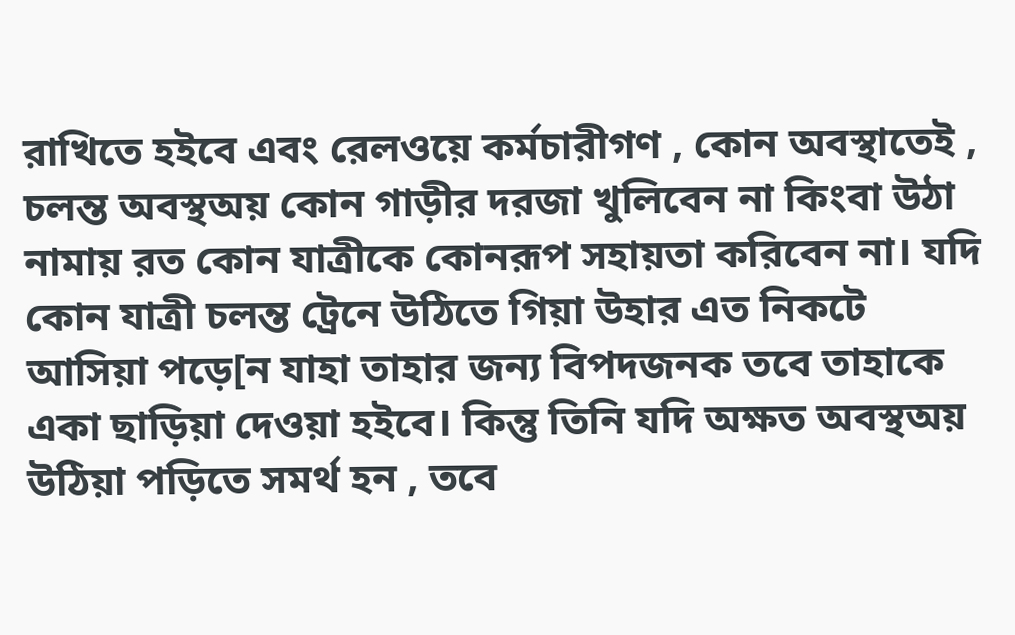রাখিতে হইবে এবং রেলওয়ে কর্মচারীগণ , কোন অবস্থাতেই , চলন্ত অবস্থঅয় কোন গাড়ীর দরজা খুলিবেন না কিংবা উঠা নামায় রত কোন যাত্রীকে কোনরূপ সহায়তা করিবেন না। যদি কোন যাত্রী চলন্ত ট্রেনে উঠিতে গিয়া উহার এত নিকটে আসিয়া পড়ে[ন যাহা তাহার জন্য বিপদজনক তবে তাহাকে একা ছাড়িয়া দেওয়া হইবে। কিন্তু তিনি যদি অক্ষত অবস্থঅয় উঠিয়া পড়িতে সমর্থ হন , তবে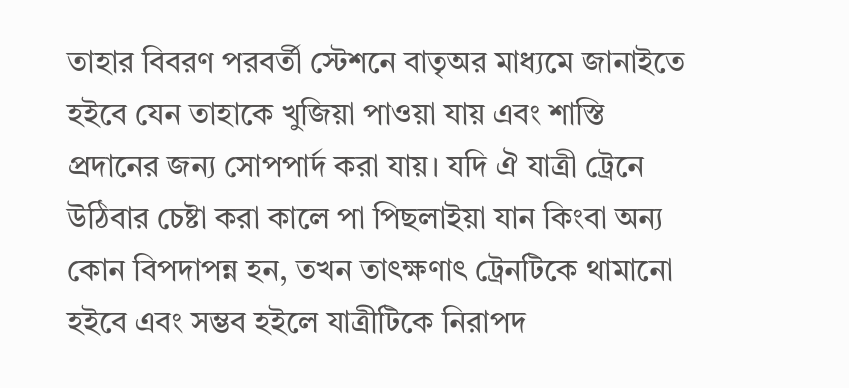তাহার বিবরণ পরবর্তী স্টেশনে বাতৃঅর মাধ্যমে জানাইতে হইবে যেন তাহাকে খুজিয়া পাওয়া যায় এবং শাস্তি প্রদানের জন্য সোপপার্দ করা যায়। যদি ঐ যাত্রী ট্রেনে উঠিবার চেষ্টা করা কালে পা পিছলাইয়া যান কিংবা অন্য কোন বিপদাপন্ন হন, তখন তাৎক্ষণাৎ ট্রেনটিকে থামানো হইবে এবং সম্ভব হইলে যাত্রীটিকে নিরাপদ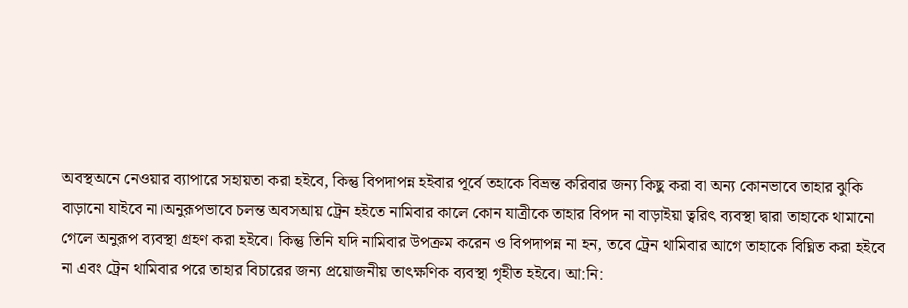অবস্থঅনে নেওয়ার ব্যাপারে সহায়তা করা হইবে, কিন্তু বিপদাপন্ন হইবার পূর্বে তহাকে বিভ্রন্ত করিবার জন্য কিছু করা বা অন্য কোনভাবে তাহার ঝুকি বাড়ানো যাইবে না।অনুরূপভাবে চলন্ত অবসআয় ট্রেন হইতে নামিবার কালে কোন যাত্রীকে তাহার বিপদ না বাড়াইয়া ত্বরিৎ ব্যবস্থা দ্বারা তাহাকে থামানো গেলে অনুরূপ ব্যবস্থা গ্রহণ করা হইবে। কিন্তু তিনি যদি নামিবার উপক্রম করেন ও বিপদাপন্ন না হন, তবে ট্রেন থামিবার আগে তাহাকে বিঘ্নিত করা হইবে না এবং ট্রেন থামিবার পরে তাহার বিচারের জন্য প্রয়োজনীয় তাৎক্ষণিক ব্যবস্থা গৃহীত হইবে। আ:নি: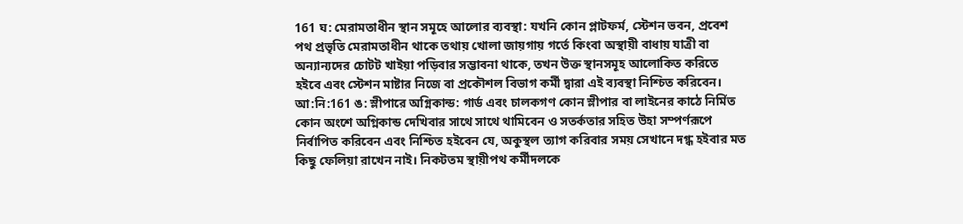161 ঘ: মেরামতাধীন স্থান সমূহে আলোর ব্যবস্থা: যখনি কোন প্লাটফর্ম, স্টেশন ভবন, প্রবেশ পথ প্রভৃতি মেরামতাধীন থাকে তথায় খোলা জায়গায় গর্তে কিংবা অস্থায়ী বাধায় যাত্রী বা অন্যান্যদের চোটট খাইয়া পড়িবার সম্ভাবনা থাকে, তখন উক্ত স্থানসমূহ আলোকিত করিতে হইবে এবং স্টেশন মাষ্টার নিজে বা প্রকৌশল বিভাগ কর্মী দ্বারা এই ব্যবস্থা নিশ্চিত করিবেন। আ:নি:161 ঙ: স্লীপারে অগ্নিকান্ড: গার্ড এবং চালকগণ কোন স্লীপার বা লাইনের কাঠে নির্মিত কোন অংশে অগ্নিকান্ড দেখিবার সাথে সাথে থামিবেন ও সতর্কতার সহিত উহা সম্পর্ণরূপে নির্বাপিত করিবেন এবং নিশ্চিত হইবেন যে, অকুস্থল ত্যাগ করিবার সময় সেখানে দগ্ধ হইবার মত কিছু ফেলিয়া রাখেন নাই। নিকটতম স্থায়ীপথ কর্মীদলকে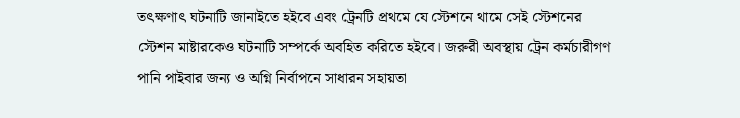তৎক্ষণাৎ ঘটনাটি জানাইতে হইবে এবং ট্রেনটি প্রথমে যে স্টেশনে থামে সেই স্টেশনের স্টেশন মাষ্টারকেও ঘটনাটি সম্পর্কে অবহিত করিতে হইবে। জরুরী অবস্থায় ট্রেন কর্মচারীগণ পানি পাইবার জন্য ও অগ্নি নির্বাপনে সাধারন সহায়তা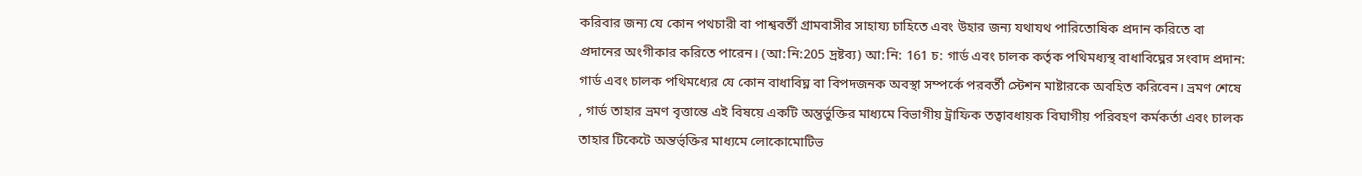করিবার জন্য যে কোন পথচারী বা পাশ্ববর্তী গ্রামবাসীর সাহায্য চাহিতে এবং উহার জন্য যথাযথ পারিতোষিক প্রদান করিতে বা প্রদানের অংগীকার করিতে পারেন। (আ:নি:205 দ্রষ্টব্য) আ:নি: 161 চ: গার্ড এবং চালক কর্তৃক পথিমধ্যস্থ বাধাবিঘ্নের সংবাদ প্রদান: গার্ড এবং চালক পথিমধ্যের যে কোন বাধাবিঘ্ন বা বিপদজনক অবস্থা সম্পর্কে পরবর্তী স্টেশন মাষ্টারকে অবহিত করিবেন। ভ্রমণ শেষে , গার্ড তাহার ভ্রমণ বৃত্তান্তে এই বিষয়ে একটি অন্তুর্ভুক্তির মাধ্যমে বিভাগীয় ট্রাফিক তত্বাবধায়ক বিঘাগীয় পরিবহণ কর্মকর্তা এবং চালক তাহার টিকেটে অন্তর্ভ্ক্তির মাধ্যমে লোকোমোটিভ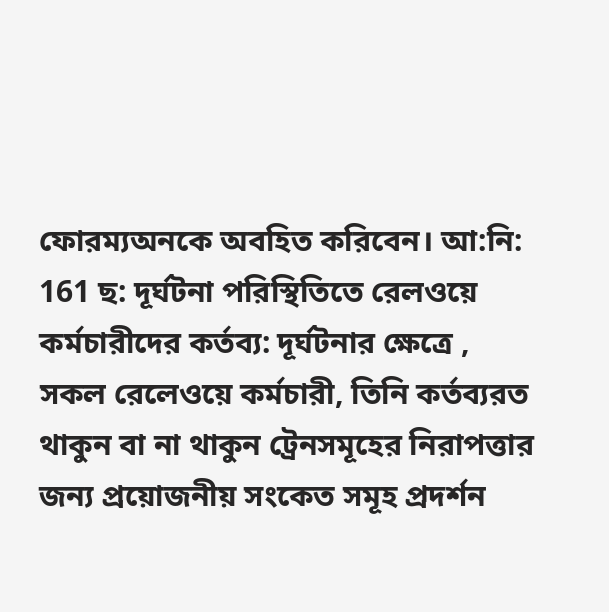ফোরম্যঅনকে অবহিত করিবেন। আ:নি: 161 ছ: দূর্ঘটনা পরিস্থিতিতে রেলওয়ে কর্মচারীদের কর্তব্য: দূর্ঘটনার ক্ষেত্রে , সকল রেলেওয়ে কর্মচারী, তিনি কর্তব্যরত থাকুন বা না থাকুন ট্রেনসমূহের নিরাপত্তার জন্য প্রয়োজনীয় সংকেত সমূহ প্রদর্শন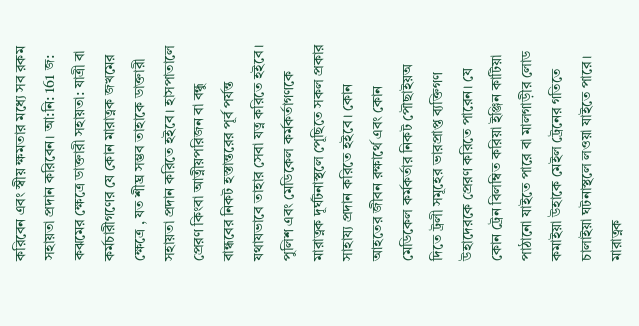করিবেন এবং স্বীয় ক্ষমতার মধ্যে সব রকম সহায়তা প্রদান করিবেন। আ:নি: 161 জ: কঝমের ক্ষেত্রে ডাক্তারী সহায়তা: যাত্রী বা কর্মচারীগণের যে কোন মারাত্নক জখমের ক্ষেত্রে , যত শীঘ্র সম্ভব তাহাকে ডাক্তারী সহায়তা প্রদান করিতে হইবে। হাসপাতালে প্রেরণ কিংবা আত্নীয়পরিজন বা বন্ধু বান্ধবের নিকট হস্তান্তরের পূর্ব পর্যন্ত যথাযভাবে তাহার সেবা যত্ন করিতে হইবে। পুলিশ এবং মেডিকেল কর্মকর্তাগণকে মারাত্নক দূর্ঘটনাস্থলে পেূছিতে সকল প্রকার সাহায্য প্রদান করিতে হইবে। কোন আহতের জীবন রক্ষার্থে এবং কোন মেডিকেল কর্মকর্তার নিকট পৌছাইয়অ দিতে ট্রলী সমূহের ভারপ্রাপ্ত ব্যক্তিগণ উহাদেরকে প্রেরণ করিতে পারেন। যে কোন ট্রেন বিলম্বিত করিয়া ইঞ্জিন কাটিয়া পাঠানো যাইতে পারে বা মালগাড়ীর লোড কমাইয়া উহাকে মেইল ট্রেনের গতিতে চালাইয়া ঘটনাস্থলে লওয়া যাইতে পারে। মারাত্নক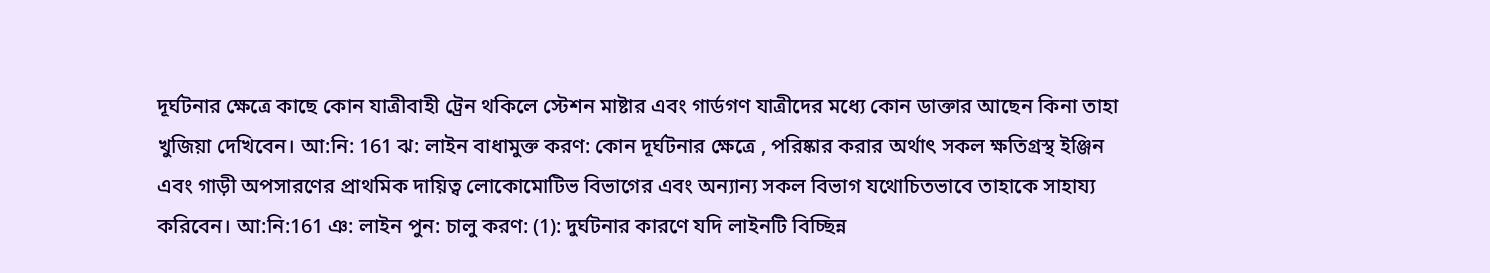দূর্ঘটনার ক্ষেত্রে কাছে কোন যাত্রীবাহী ট্রেন থকিলে স্টেশন মাষ্টার এবং গার্ডগণ যাত্রীদের মধ্যে কোন ডাক্তার আছেন কিনা তাহা খুজিয়া দেখিবেন। আ:নি: 161 ঝ: লাইন বাধামুক্ত করণ: কোন দূর্ঘটনার ক্ষেত্রে , পরিষ্কার করার অর্থাৎ সকল ক্ষতিগ্রস্থ ইঞ্জিন এবং গাড়ী অপসারণের প্রাথমিক দায়িত্ব লোকোমোটিভ বিভাগের এবং অন্যান্য সকল বিভাগ যথোচিতভাবে তাহাকে সাহায্য করিবেন। আ:নি:161 ঞ: লাইন পুন: চালু করণ: (1): দুর্ঘটনার কারণে যদি লাইনটি বিচ্ছিন্ন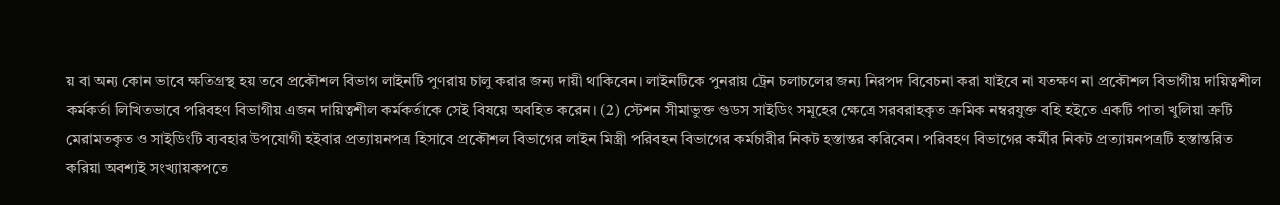য় বা অন্য কোন ভাবে ক্ষতিগ্রস্থ হয় তবে প্রকৌশল বিভাগ লাইনটি পুণরায় চালু করার জন্য দায়ী থাকিবেন। লাইনটিকে পুনরায় ট্রেন চলাচলের জন্য নিরপদ বিবেচনা করা যাইবে না যতক্ষণ না প্রকৌশল বিভাগীয় দায়িত্বশীল কর্মকর্তা লিখিতভাবে পরিবহণ বিভাগীয় এজন দায়িত্বশীল কর্মকর্তাকে সেই বিষয়ে অবহিত করেন। (2) স্টেশন সীমাভুক্ত গুডস সাইডিং সমূহের ক্ষেত্রে সরবরাহকৃত ক্রমিক নম্বরযুক্ত বহি হইতে একটি পাতা খুলিয়া ত্রুটি মেরামতকৃত ও সাইডিংটি ব্যবহার উপযোগী হইবার প্রত্যায়নপত্র হিসাবে প্রকৌশল বিভাগের লাইন মিস্ত্রী পরিবহন বিভাগের কর্মচারীর নিকট হস্তান্তর করিবেন। পরিবহণ বিভাগের কর্মীর নিকট প্রত্যায়নপত্রটি হস্তান্তরিত করিয়া অবশ্যই সংখ্যায়কপতে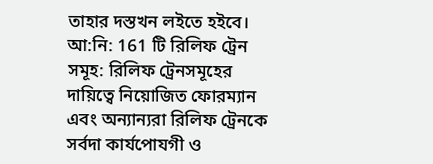তাহার দস্তখন লইতে হইবে। আ:নি: 161 টি রিলিফ ট্রেন সমূহ: রিলিফ ট্রেনসমূহের দায়িত্বে নিয়োজিত ফোরম্যান এবং অন্যান্যরা রিলিফ ট্রেনকে সর্বদা কার্যপোযগী ও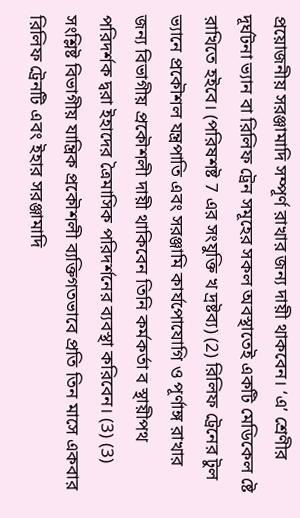প্রয়োজনীয় সরঞ্জামাদি সম্পূর্ণ রাখার জন্য দায়ী থাকবেন। ‘এ’ শ্রেণীর দূর্ঘটনা ভ্যান বা রিলিফ ট্রেন সমূহের সকল অবস্থাতেই একটি মেডিকেল ষ্টে রাখিতে হইবে। (পরিষশষ্ট 7 এর সংযুক্তি খ দ্রষ্টব্য) (2) রিলিফ ট্রেনের টুল ভ্যানে প্রকৌশল যন্ত্রপাতি এবং সরঞ্জামি কার্যপোযোগি ও পূর্ণাঙ্গ রাখার জন্য বিভাগীয় প্রকৌশলী দায়ী থাকিবেন তিনি কর্মকর্তা ব স্থায়ীপথ পরিদর্শক দ্বরা ইহাদের ত্রৈমাসিক পরিদর্শনের ব্যবস্থা করিবেন। (3) (3) সংশ্লিষ্ট বিভাগীয় যান্ত্রিক প্রকৌশলী ব্যক্তিগতভাবে প্রতি তিন মাসে একবার রিলিফ ট্রেনটি এবং ইহার সরঞ্জামাদি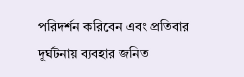পরিদর্শন করিবেন এবং প্রতিবার দূর্ঘটনায় ব্যবহার জনিত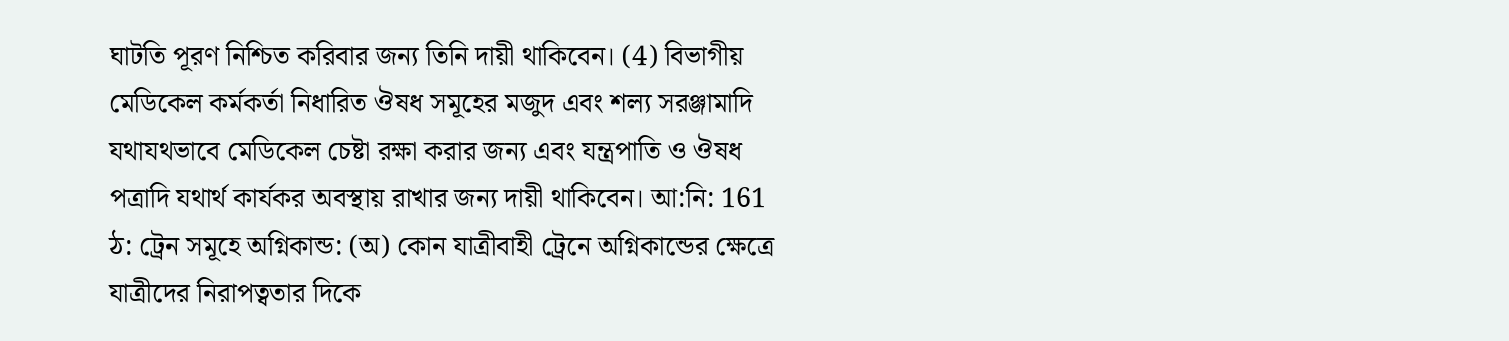ঘাটতি পূরণ নিশ্চিত করিবার জন্য তিনি দায়ী থাকিবেন। (4) বিভাগীয় মেডিকেল কর্মকর্তা নিধারিত ঔষধ সমূহের মজুদ এবং শল্য সরঞ্জামাদি যথাযথভাবে মেডিকেল চেষ্টা রক্ষা করার জন্য এবং যন্ত্রপাতি ও ঔষধ পত্রাদি যথার্থ কার্যকর অবস্থায় রাখার জন্য দায়ী থাকিবেন। আ:নি: 161 ঠ: ট্রেন সমূহে অগ্নিকান্ড: (অ) কোন যাত্রীবাহী ট্রেনে অগ্নিকান্ডের ক্ষেত্রে যাত্রীদের নিরাপত্বতার দিকে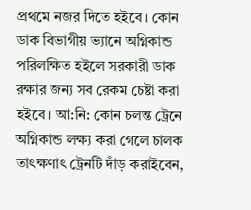প্রথমে নজর দিতে হইবে। কোন ডাক বিভাগীয় ভ্যানে অগ্নিকান্ড পরিলক্ষিত হইলে সরকারী ডাক রক্ষার জন্য সব রেকম চেষ্টা করা হইবে। আ:নি: কোন চলন্ত ট্রেনে অগ্নিকান্ড লক্ষ্য করা গেলে চালক তাৎক্ষণাৎ ট্রেনটি দাঁড় করাইবেন,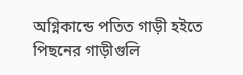অগ্নিকান্ডে পতিত গাড়ী হইতে পিছনের গাড়ীগুলি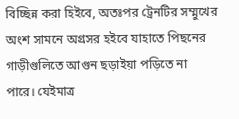বিচ্ছিন্ন করা হিইবে, অতঃপর ট্রেনটির সম্মুখের অংশ সামনে অগ্রসর হইবে যাহাতে পিছনের গাড়ীগুলিতে আগুন ছড়াইয়া পড়িতে না পারে। যেইমাত্র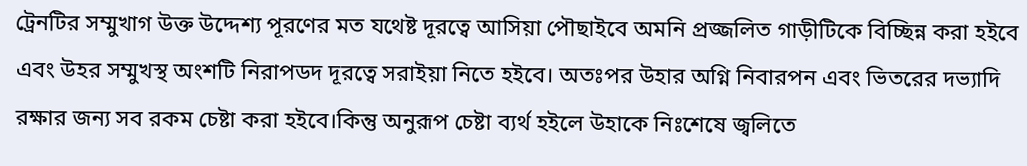ট্রেনটির সম্মুখাগ উক্ত উদ্দেশ্য পূরণের মত যথেষ্ট দূরত্বে আসিয়া পৌছাইবে অমনি প্রজ্জলিত গাড়ীটিকে বিচ্ছিন্ন করা হইবে এবং উহর সম্মুখস্থ অংশটি নিরাপডদ দূরত্বে সরাইয়া নিতে হইবে। অতঃপর উহার অগ্নি নিবারপন এবং ভিতরের দভ্যাদি রক্ষার জন্য সব রকম চেষ্টা করা হইবে।কিন্তু অনুরূপ চেষ্টা ব্যর্থ হইলে উহাকে নিঃশেষে জ্বলিতে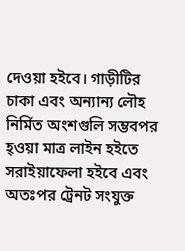দেওয়া হইবে। গাড়ীটির চাকা এবং অন্যান্য লৌহ নির্মিত অংশগুলি সম্ভবপর হ্ওয়া মাত্র লাইন হইতে সরাইয়াফেলা হইবে এবং অতঃপর ট্রেনট সংযুক্ত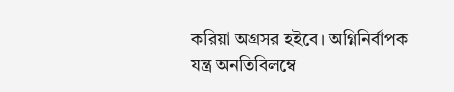করিয়া অগ্রসর হইবে। অগ্নিনির্বাপক যন্ত্র অনতিবিলম্বে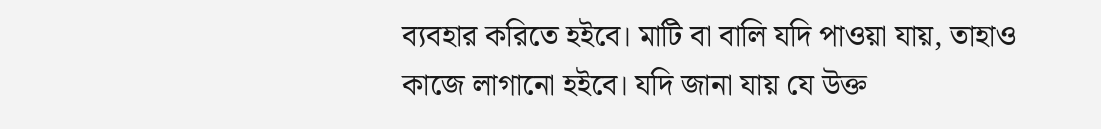ব্যবহার করিতে হইবে। মাটি বা বালি যদি পাওয়া যায়, তাহাও কাজে লাগানো হইবে। যদি জানা যায় যে উক্ত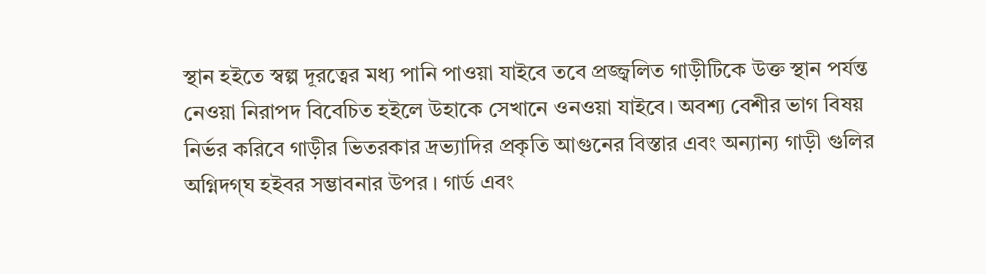স্থান হইতে স্বল্প দূরত্বের মধ্য পানি পাওয়া যাইবে তবে প্রজ্জ্বলিত গাড়ীটিকে উক্ত স্থান পর্যন্ত নেওয়া নিরাপদ বিবেচিত হইলে উহাকে সেখানে ওনওয়া যাইবে। অবশ্য বেশীর ভাগ বিষয় নির্ভর করিবে গাড়ীর ভিতরকার দ্রভ্যাদির প্রকৃতি আগুনের বিস্তার এবং অন্যান্য গাড়ী গুলির অগ্নিদগ্ঘ হইবর সম্ভাবনার উপর । গার্ড এবং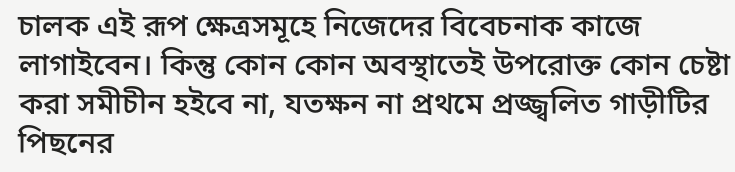চালক এই রূপ ক্ষেত্রসমূহে নিজেদের বিবেচনাক কাজে লাগাইবেন। কিন্তু কোন কোন অবস্থাতেই উপরোক্ত কোন চেষ্টা করা সমীচীন হইবে না, যতক্ষন না প্রথমে প্রজ্জ্বলিত গাড়ীটির পিছনের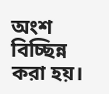অংশ বিচ্ছিন্ন করা হয়।